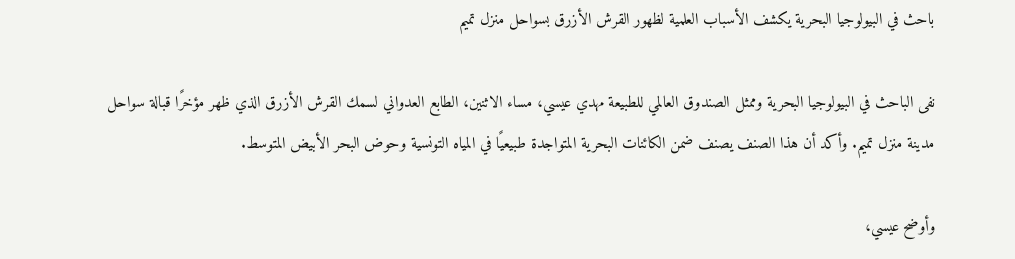باحث في البيولوجيا البحرية يكشف الأسباب العلمية لظهور القرش الأزرق بسواحل منزل تميم

نفى الباحث في البيولوجيا البحرية وممثل الصندوق العالمي للطبيعة مهدي عيسي، مساء الاثنين، الطابع العدواني لسمك القرش الأزرق الذي ظهر مؤخرًا قبالة سواحل مدينة منزل تميم. وأكد أن هذا الصنف يصنف ضمن الكائنات البحرية المتواجدة طبيعيًا في المياه التونسية وحوض البحر الأبيض المتوسط.

وأوضح عيسي،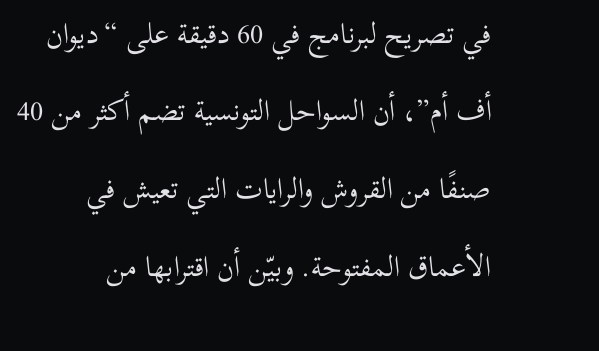في تصريح لبرنامج في 60 دقيقة على “ديوان أف أم”، أن السواحل التونسية تضم أكثر من 40 صنفًا من القروش والرايات التي تعيش في الأعماق المفتوحة. وبيّن أن اقترابها من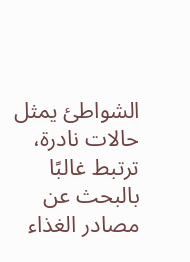الشواطئ يمثل حالات نادرة، ترتبط غالبًا بالبحث عن مصادر الغذاء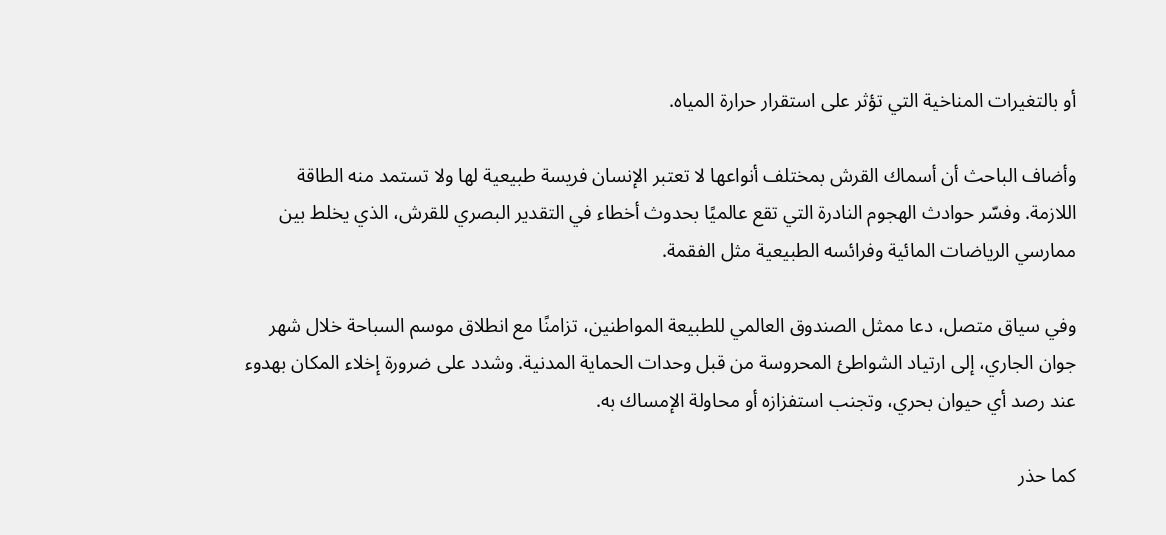أو بالتغيرات المناخية التي تؤثر على استقرار حرارة المياه.

وأضاف الباحث أن أسماك القرش بمختلف أنواعها لا تعتبر الإنسان فريسة طبيعية لها ولا تستمد منه الطاقة اللازمة. وفسّر حوادث الهجوم النادرة التي تقع عالميًا بحدوث أخطاء في التقدير البصري للقرش، الذي يخلط بين ممارسي الرياضات المائية وفرائسه الطبيعية مثل الفقمة.

وفي سياق متصل، دعا ممثل الصندوق العالمي للطبيعة المواطنين، تزامنًا مع انطلاق موسم السباحة خلال شهر جوان الجاري، إلى ارتياد الشواطئ المحروسة من قبل وحدات الحماية المدنية. وشدد على ضرورة إخلاء المكان بهدوء عند رصد أي حيوان بحري، وتجنب استفزازه أو محاولة الإمساك به.

كما حذر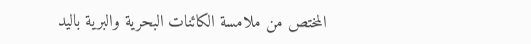المختص من ملامسة الكائنات البحرية والبرية باليد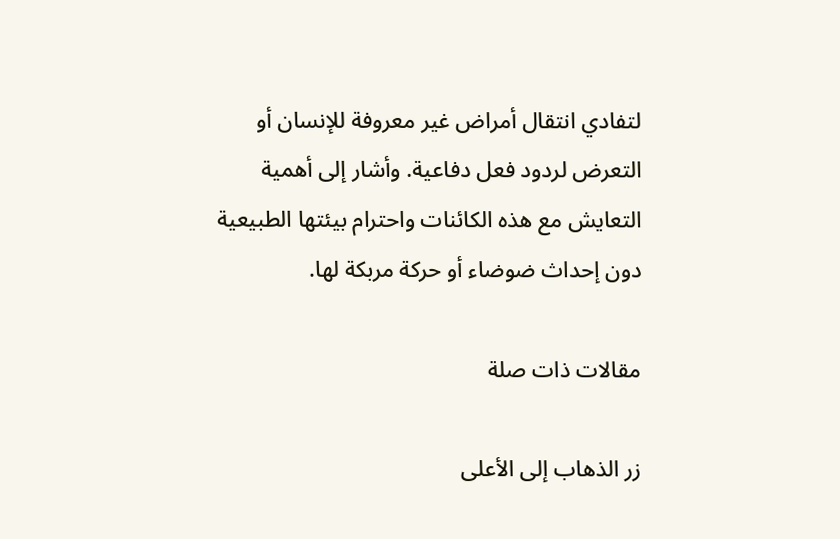لتفادي انتقال أمراض غير معروفة للإنسان أو التعرض لردود فعل دفاعية. وأشار إلى أهمية التعايش مع هذه الكائنات واحترام بيئتها الطبيعية دون إحداث ضوضاء أو حركة مربكة لها.

مقالات ذات صلة

زر الذهاب إلى الأعلى